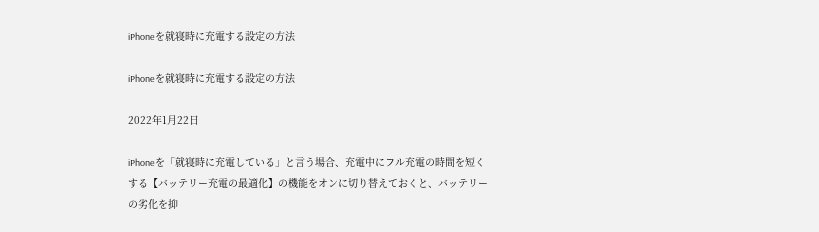iPhoneを就寝時に充電する設定の方法

iPhoneを就寝時に充電する設定の方法

2022年1月22日

iPhoneを「就寝時に充電している」と言う場合、充電中にフル充電の時間を短くする【バッテリー充電の最適化】の機能をオンに切り替えておくと、バッテリーの劣化を抑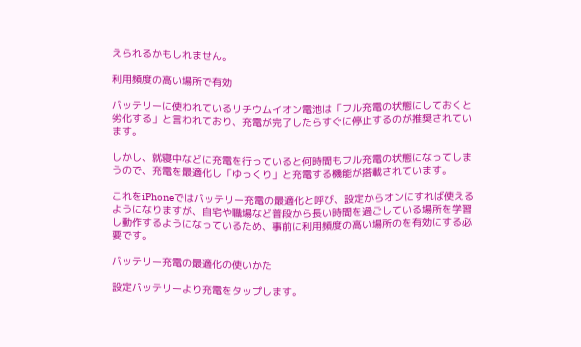えられるかもしれません。

利用頻度の高い場所で有効

バッテリーに使われているリチウムイオン電池は「フル充電の状態にしておくと劣化する」と言われており、充電が完了したらすぐに停止するのが推奨されています。

しかし、就寝中などに充電を行っていると何時間もフル充電の状態になってしまうので、充電を最適化し「ゆっくり」と充電する機能が搭載されています。

これをiPhoneではバッテリー充電の最適化と呼び、設定からオンにすれば使えるようになりますが、自宅や職場など普段から長い時間を過ごしている場所を学習し動作するようになっているため、事前に利用頻度の高い場所のを有効にする必要です。

バッテリー充電の最適化の使いかた

設定バッテリーより充電をタップします。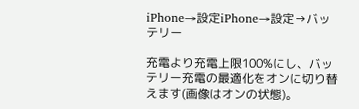iPhone→設定iPhone→設定→バッテリー

充電より充電上限100%にし、バッテリー充電の最適化をオンに切り替えます(画像はオンの状態)。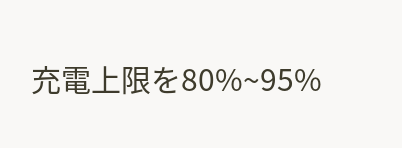充電上限を80%~95%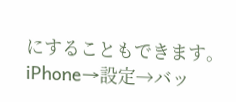にすることもできます。
iPhone→設定→バッ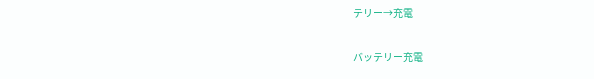テリー→充電

バッテリー充電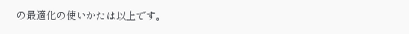の最適化の使いかたは以上です。